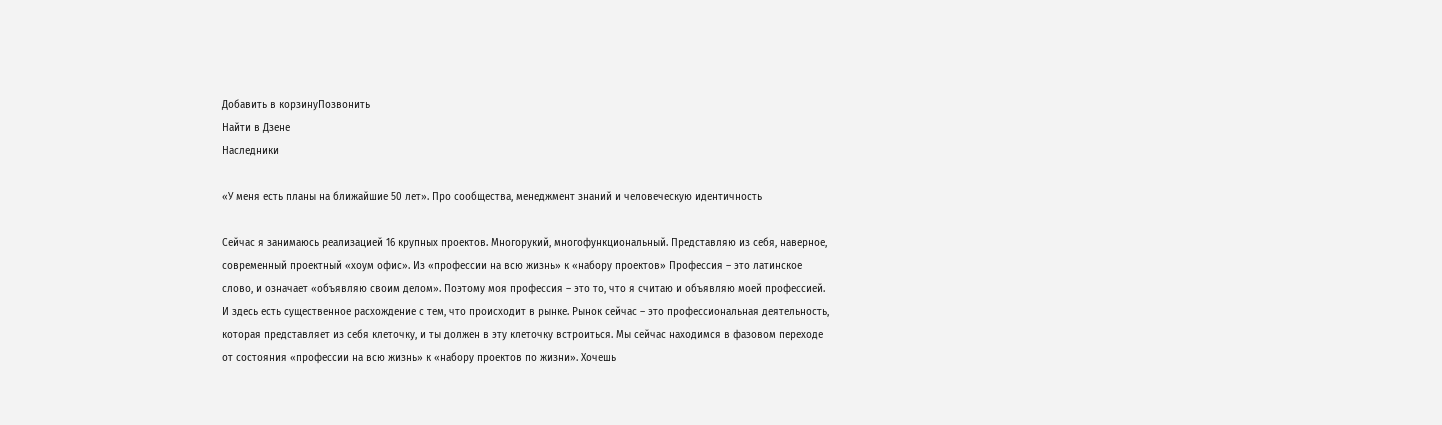Добавить в корзинуПозвонить
Найти в Дзене
Наследники

«У меня есть планы на ближайшие 50 лет». Про сообщества, менеджмент знаний и человеческую идентичность

Сейчас я занимаюсь реализацией 16 крупных проектов. Многорукий, многофункциональный. Представляю из себя, наверное, современный проектный «хоум офис». Из «профессии на всю жизнь» к «набору проектов» Профессия – это латинское слово, и означает «объявляю своим делом». Поэтому моя профессия – это то, что я считаю и объявляю моей профессией. И здесь есть существенное расхождение с тем, что происходит в рынке. Рынок сейчас – это профессиональная деятельность, которая представляет из себя клеточку, и ты должен в эту клеточку встроиться. Мы сейчас находимся в фазовом переходе от состояния «профессии на всю жизнь» к «набору проектов по жизни». Хочешь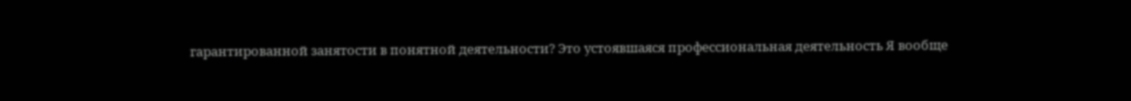гарантированной занятости в понятной деятельности? Это устоявшаяся профессиональная деятельность Я вообще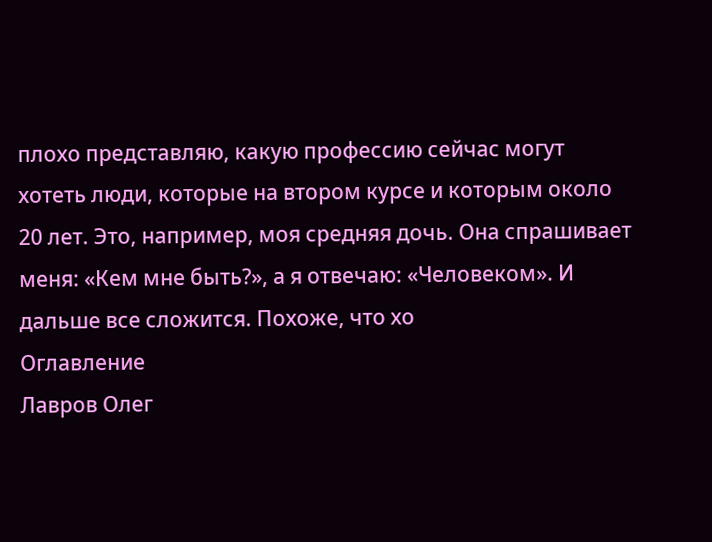плохо представляю, какую профессию сейчас могут хотеть люди, которые на втором курсе и которым около 20 лет. Это, например, моя средняя дочь. Она спрашивает меня: «Кем мне быть?», а я отвечаю: «Человеком». И дальше все сложится. Похоже, что хо
Оглавление
Лавров Олег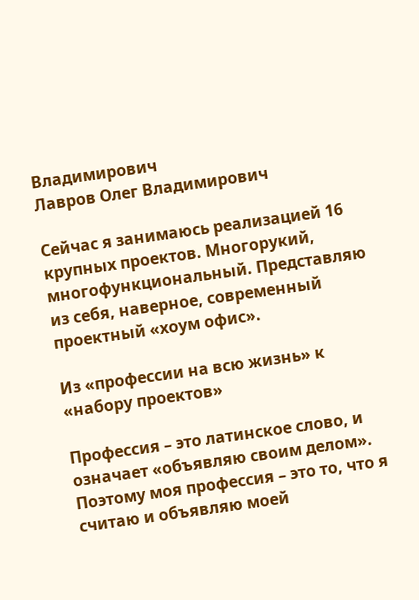Владимирович
Лавров Олег Владимирович

Сейчас я занимаюсь реализацией 16 крупных проектов. Многорукий, многофункциональный. Представляю из себя, наверное, современный проектный «хоум офис».

Из «профессии на всю жизнь» к «набору проектов»

Профессия – это латинское слово, и означает «объявляю своим делом». Поэтому моя профессия – это то, что я считаю и объявляю моей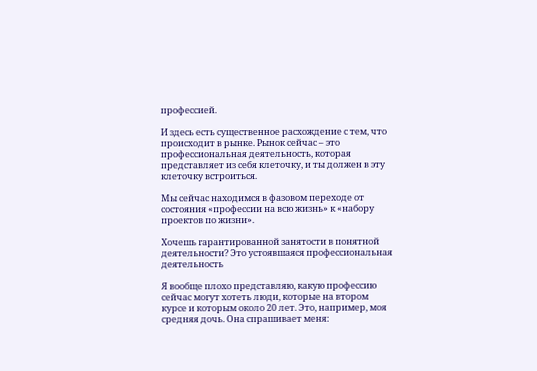профессией.

И здесь есть существенное расхождение с тем, что происходит в рынке. Рынок сейчас – это профессиональная деятельность, которая представляет из себя клеточку, и ты должен в эту клеточку встроиться.

Мы сейчас находимся в фазовом переходе от состояния «профессии на всю жизнь» к «набору проектов по жизни».

Хочешь гарантированной занятости в понятной деятельности? Это устоявшаяся профессиональная деятельность

Я вообще плохо представляю, какую профессию сейчас могут хотеть люди, которые на втором курсе и которым около 20 лет. Это, например, моя средняя дочь. Она спрашивает меня: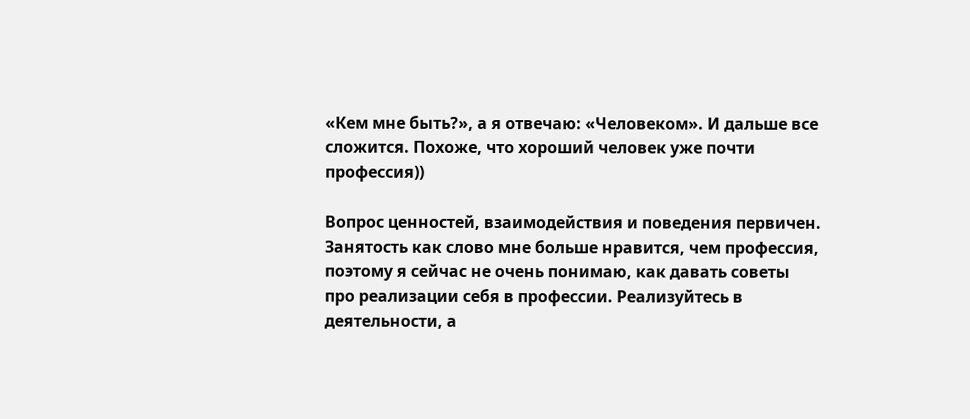«Кем мне быть?», а я отвечаю: «Человеком». И дальше все сложится. Похоже, что хороший человек уже почти профессия))

Вопрос ценностей, взаимодействия и поведения первичен. Занятость как слово мне больше нравится, чем профессия, поэтому я сейчас не очень понимаю, как давать советы про реализации себя в профессии. Реализуйтесь в деятельности, а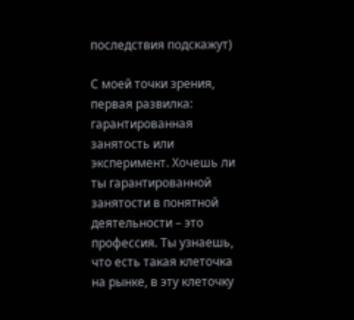последствия подскажут)

С моей точки зрения, первая развилка: гарантированная занятость или эксперимент. Хочешь ли ты гарантированной занятости в понятной деятельности – это профессия. Ты узнаешь, что есть такая клеточка на рынке, в эту клеточку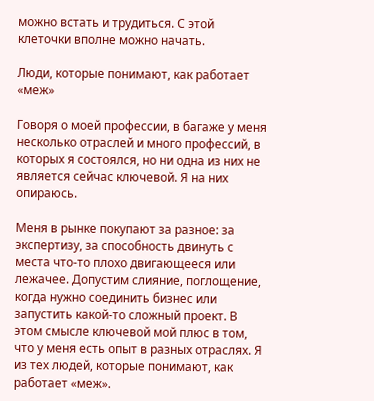можно встать и трудиться. С этой клеточки вполне можно начать.

Люди, которые понимают, как работает «меж»

Говоря о моей профессии, в багаже у меня несколько отраслей и много профессий, в которых я состоялся, но ни одна из них не является сейчас ключевой. Я на них опираюсь.

Меня в рынке покупают за разное: за экспертизу, за способность двинуть с места что-то плохо двигающееся или лежачее. Допустим слияние, поглощение, когда нужно соединить бизнес или запустить какой-то сложный проект. В этом смысле ключевой мой плюс в том, что у меня есть опыт в разных отраслях. Я из тех людей, которые понимают, как работает «меж».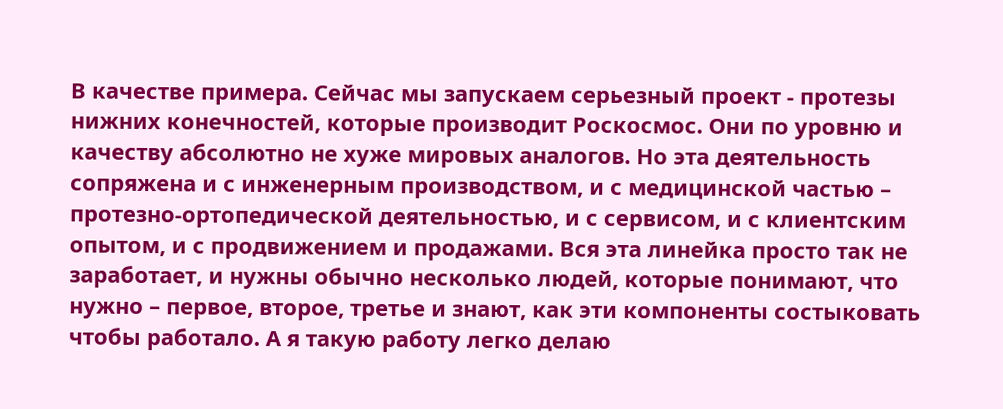В качестве примера. Сейчас мы запускаем серьезный проект - протезы нижних конечностей, которые производит Роскосмос. Они по уровню и качеству абсолютно не хуже мировых аналогов. Но эта деятельность сопряжена и с инженерным производством, и с медицинской частью – протезно-ортопедической деятельностью, и с сервисом, и с клиентским опытом, и с продвижением и продажами. Вся эта линейка просто так не заработает, и нужны обычно несколько людей, которые понимают, что нужно – первое, второе, третье и знают, как эти компоненты состыковать чтобы работало. А я такую работу легко делаю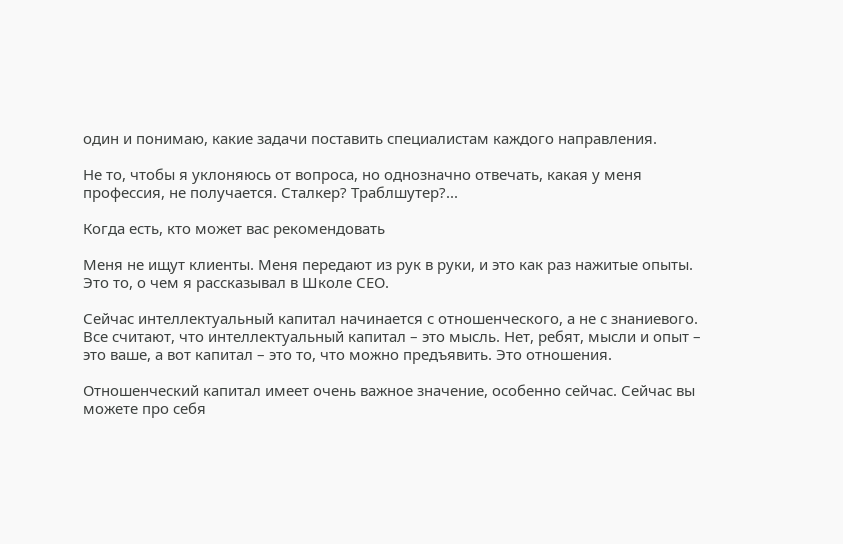один и понимаю, какие задачи поставить специалистам каждого направления.

Не то, чтобы я уклоняюсь от вопроса, но однозначно отвечать, какая у меня профессия, не получается. Сталкер? Траблшутер?...

Когда есть, кто может вас рекомендовать

Меня не ищут клиенты. Меня передают из рук в руки, и это как раз нажитые опыты. Это то, о чем я рассказывал в Школе СЕО.

Сейчас интеллектуальный капитал начинается с отношенческого, а не с знаниевого. Все считают, что интеллектуальный капитал – это мысль. Нет, ребят, мысли и опыт – это ваше, а вот капитал – это то, что можно предъявить. Это отношения.

Отношенческий капитал имеет очень важное значение, особенно сейчас. Сейчас вы можете про себя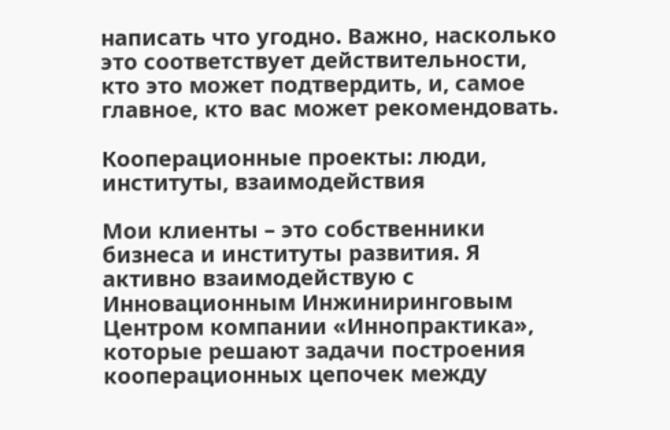написать что угодно. Важно, насколько это соответствует действительности, кто это может подтвердить, и, самое главное, кто вас может рекомендовать.

Кооперационные проекты: люди, институты, взаимодействия

Мои клиенты – это собственники бизнеса и институты развития. Я активно взаимодействую с Инновационным Инжиниринговым Центром компании «Иннопрактика», которые решают задачи построения кооперационных цепочек между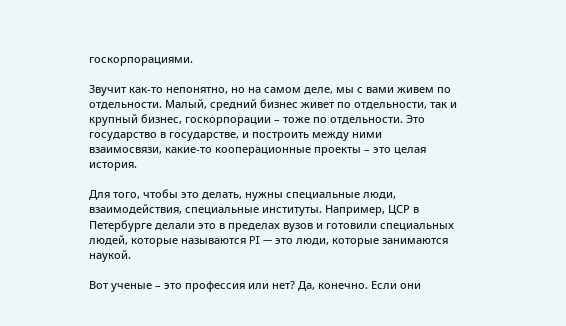госкорпорациями.

Звучит как-то непонятно, но на самом деле, мы с вами живем по отдельности. Малый, средний бизнес живет по отдельности, так и крупный бизнес, госкорпорации – тоже по отдельности. Это государство в государстве, и построить между ними взаимосвязи, какие-то кооперационные проекты – это целая история.

Для того, чтобы это делать, нужны специальные люди, взаимодействия, специальные институты. Например, ЦСР в Петербурге делали это в пределах вузов и готовили специальных людей, которые называются PI — это люди, которые занимаются наукой.

Вот ученые – это профессия или нет? Да, конечно. Если они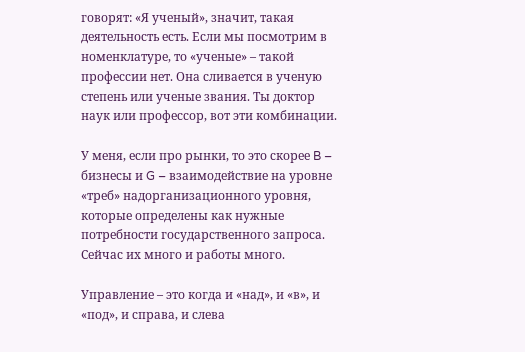говорят: «Я ученый», значит, такая деятельность есть. Если мы посмотрим в номенклатуре, то «ученые» – такой профессии нет. Она сливается в ученую степень или ученые звания. Ты доктор наук или профессор, вот эти комбинации.

У меня, если про рынки, то это скорее B – бизнесы и G – взаимодействие на уровне «треб» надорганизационного уровня, которые определены как нужные потребности государственного запроса. Сейчас их много и работы много.

Управление – это когда и «над», и «в», и «под», и справа, и слева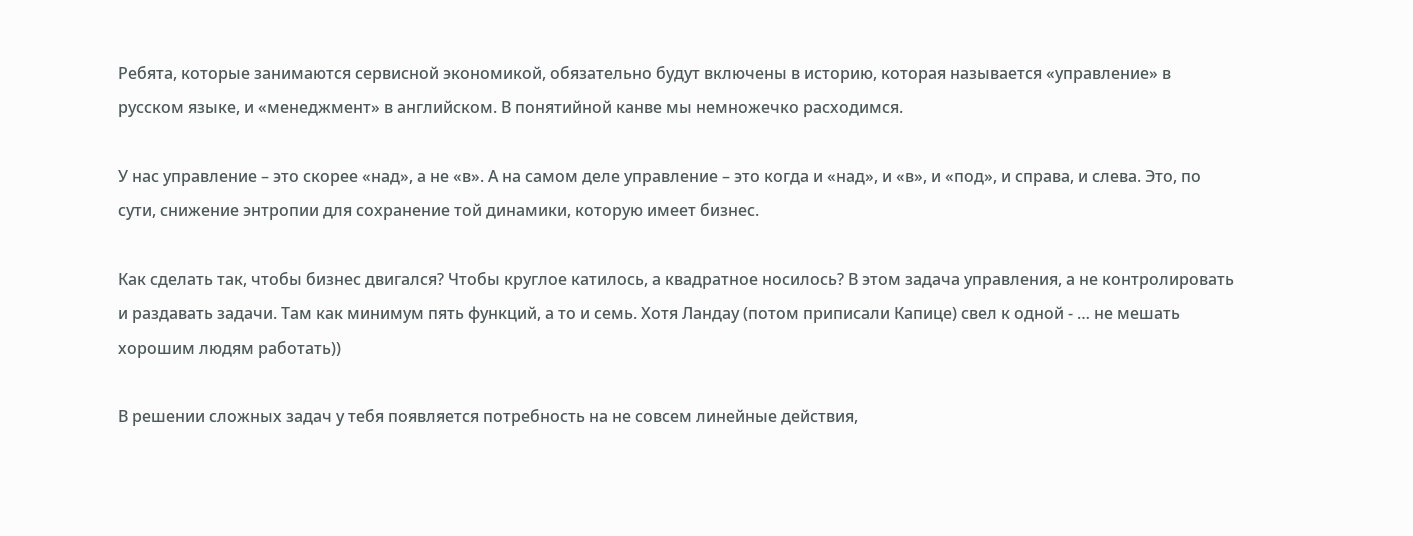Ребята, которые занимаются сервисной экономикой, обязательно будут включены в историю, которая называется «управление» в русском языке, и «менеджмент» в английском. В понятийной канве мы немножечко расходимся.

У нас управление – это скорее «над», а не «в». А на самом деле управление – это когда и «над», и «в», и «под», и справа, и слева. Это, по сути, снижение энтропии для сохранение той динамики, которую имеет бизнес.

Как сделать так, чтобы бизнес двигался? Чтобы круглое катилось, а квадратное носилось? В этом задача управления, а не контролировать и раздавать задачи. Там как минимум пять функций, а то и семь. Хотя Ландау (потом приписали Капице) свел к одной - … не мешать хорошим людям работать))

В решении сложных задач у тебя появляется потребность на не совсем линейные действия,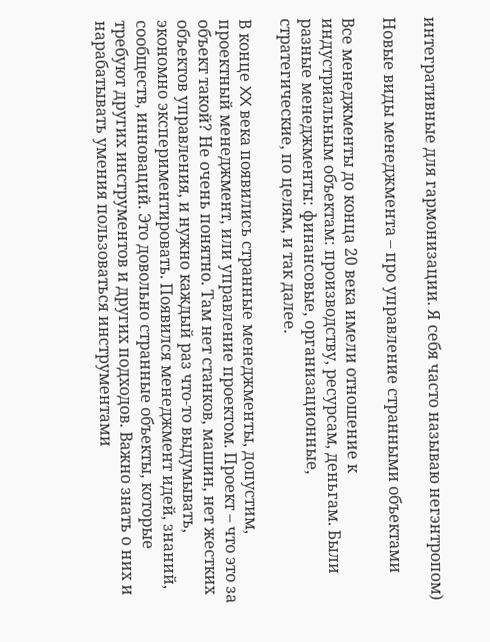интегративные для гармонизации. Я себя часто называю негэнтропом)

Новые виды менеджмента – про управление странными объектами

Все менеджменты до конца 20 века имели отношение к индустриальным объектам: производству, ресурсам, деньгам. Были разные менеджменты: финансовые, организационные, стратегические, по целям, и так далее.

В конце XX века появились странные менеджменты, допустим, проектный менеджмент, или управление проектом. Проект – что это за объект такой? Не очень понятно. Там нет станков, машин, нет жестких объектов управления, и нужно каждый раз что-то выдумывать, экономно экспериментировать. Появился менеджмент идей, знаний, сообществ, инноваций. Это довольно странные объекты, которые требуют других инструментов и других подходов. Важно знать о них и нарабатывать умения пользоваться инструментами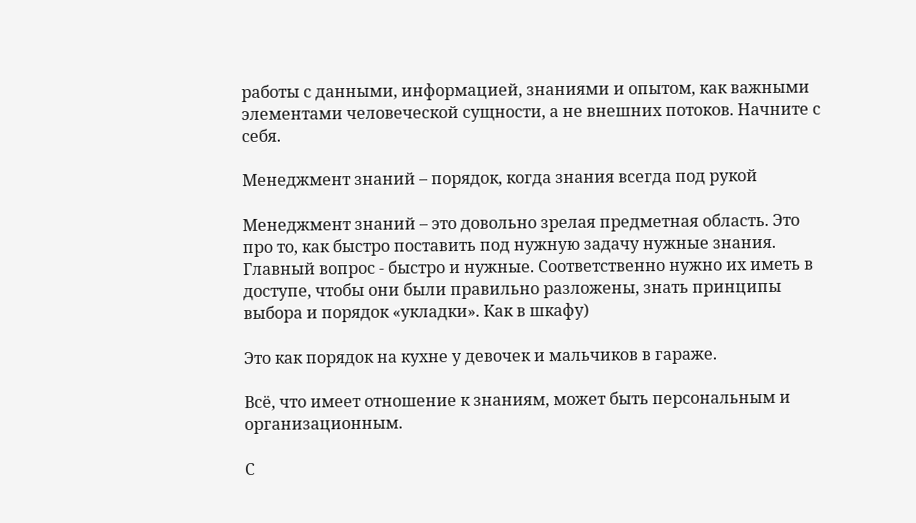работы с данными, информацией, знаниями и опытом, как важными элементами человеческой сущности, а не внешних потоков. Начните с себя.

Менеджмент знаний – порядок, когда знания всегда под рукой

Менеджмент знаний – это довольно зрелая предметная область. Это про то, как быстро поставить под нужную задачу нужные знания. Главный вопрос - быстро и нужные. Соответственно нужно их иметь в доступе, чтобы они были правильно разложены, знать принципы выбора и порядок «укладки». Как в шкафу)

Это как порядок на кухне у девочек и мальчиков в гараже.

Всё, что имеет отношение к знаниям, может быть персональным и организационным.

С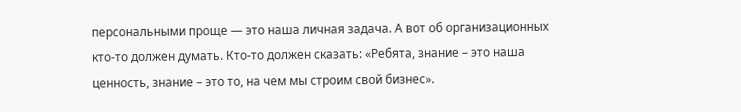персональными проще — это наша личная задача. А вот об организационных кто-то должен думать. Кто-то должен сказать: «Ребята, знание – это наша ценность, знание – это то, на чем мы строим свой бизнес».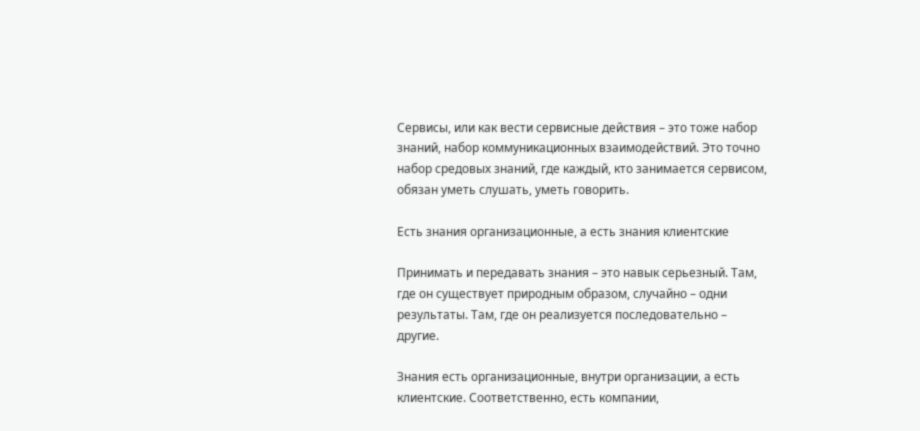Сервисы, или как вести сервисные действия – это тоже набор знаний, набор коммуникационных взаимодействий. Это точно набор средовых знаний, где каждый, кто занимается сервисом, обязан уметь слушать, уметь говорить.

Есть знания организационные, а есть знания клиентские

Принимать и передавать знания – это навык серьезный. Там, где он существует природным образом, случайно – одни результаты. Там, где он реализуется последовательно – другие.

Знания есть организационные, внутри организации, а есть клиентские. Соответственно, есть компании,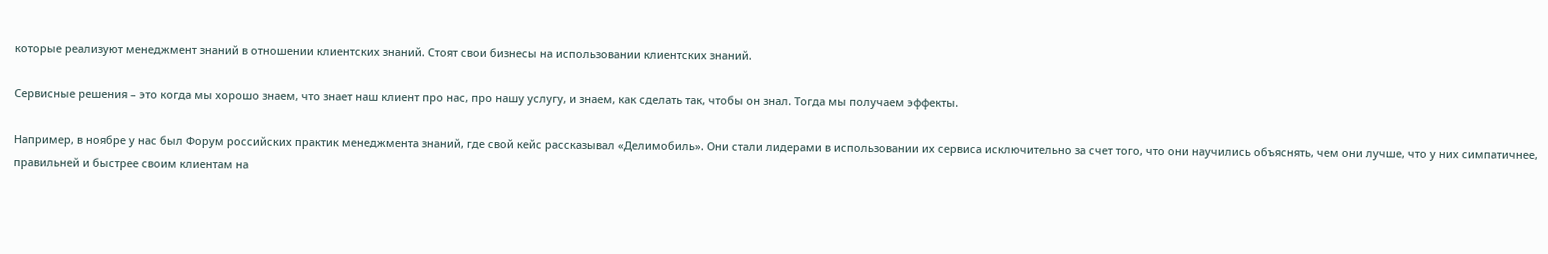которые реализуют менеджмент знаний в отношении клиентских знаний. Стоят свои бизнесы на использовании клиентских знаний.

Сервисные решения – это когда мы хорошо знаем, что знает наш клиент про нас, про нашу услугу, и знаем, как сделать так, чтобы он знал. Тогда мы получаем эффекты.

Например, в ноябре у нас был Форум российских практик менеджмента знаний, где свой кейс рассказывал «Делимобиль». Они стали лидерами в использовании их сервиса исключительно за счет того, что они научились объяснять, чем они лучше, что у них симпатичнее, правильней и быстрее своим клиентам на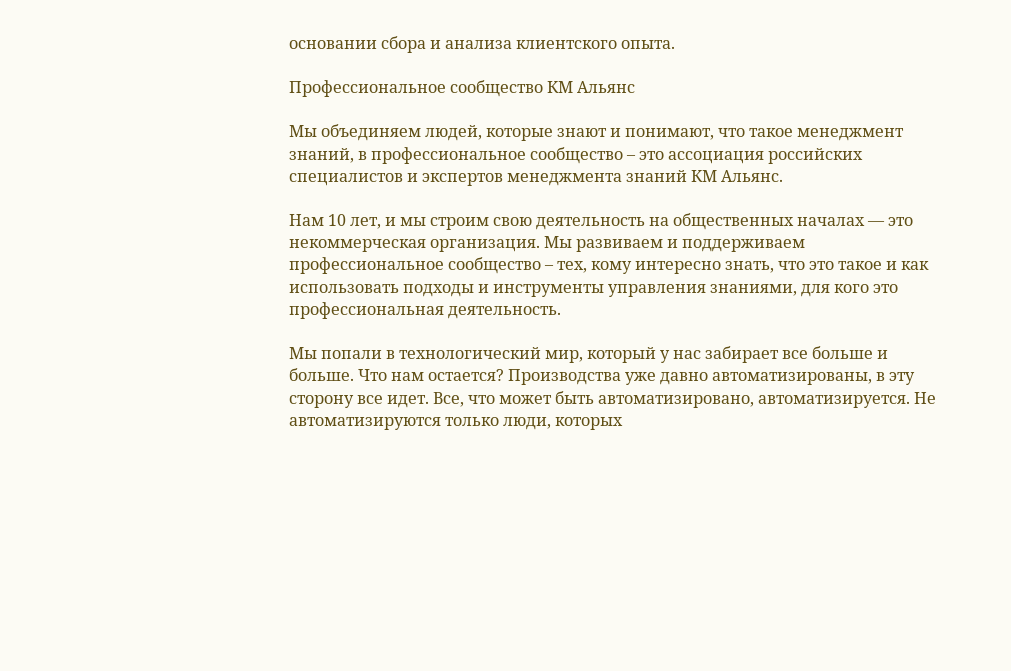основании сбора и анализа клиентского опыта.

Профессиональное сообщество КМ Альянс

Мы объединяем людей, которые знают и понимают, что такое менеджмент знаний, в профессиональное сообщество – это ассоциация российских специалистов и экспертов менеджмента знаний КМ Альянс.

Нам 10 лет, и мы строим свою деятельность на общественных началах — это некоммерческая организация. Мы развиваем и поддерживаем профессиональное сообщество – тех, кому интересно знать, что это такое и как использовать подходы и инструменты управления знаниями, для кого это профессиональная деятельность.

Мы попали в технологический мир, который у нас забирает все больше и больше. Что нам остается? Производства уже давно автоматизированы, в эту сторону все идет. Все, что может быть автоматизировано, автоматизируется. Не автоматизируются только люди, которых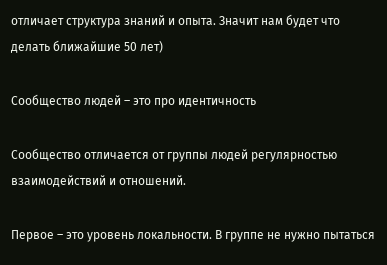отличает структура знаний и опыта. Значит нам будет что делать ближайшие 50 лет)

Сообщество людей – это про идентичность

Сообщество отличается от группы людей регулярностью взаимодействий и отношений.

Первое – это уровень локальности. В группе не нужно пытаться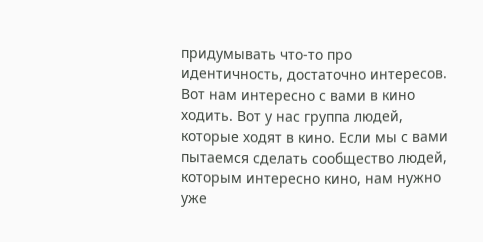придумывать что-то про идентичность, достаточно интересов. Вот нам интересно с вами в кино ходить. Вот у нас группа людей, которые ходят в кино. Если мы с вами пытаемся сделать сообщество людей, которым интересно кино, нам нужно уже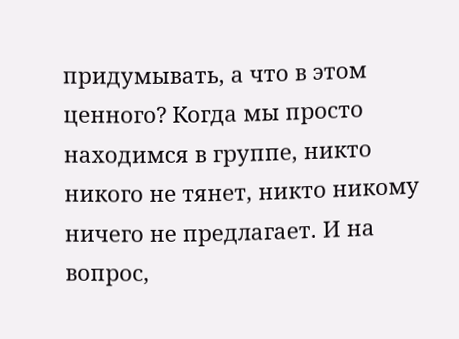придумывать, а что в этом ценного? Когда мы просто находимся в группе, никто никого не тянет, никто никому ничего не предлагает. И на вопрос,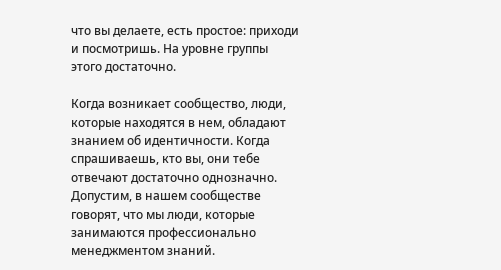что вы делаете, есть простое: приходи и посмотришь. На уровне группы этого достаточно.

Когда возникает сообщество, люди, которые находятся в нем, обладают знанием об идентичности. Когда спрашиваешь, кто вы, они тебе отвечают достаточно однозначно. Допустим, в нашем сообществе говорят, что мы люди, которые занимаются профессионально менеджментом знаний.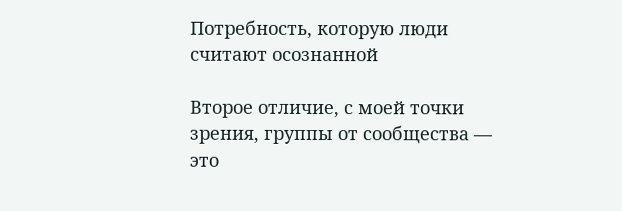Потребность, которую люди считают осознанной

Второе отличие, с моей точки зрения, группы от сообщества — это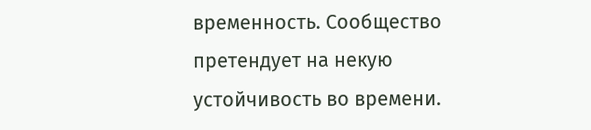временность. Сообщество претендует на некую устойчивость во времени.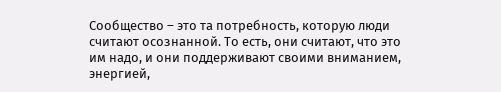Сообщество – это та потребность, которую люди считают осознанной. То есть, они считают, что это им надо, и они поддерживают своими вниманием, энергией,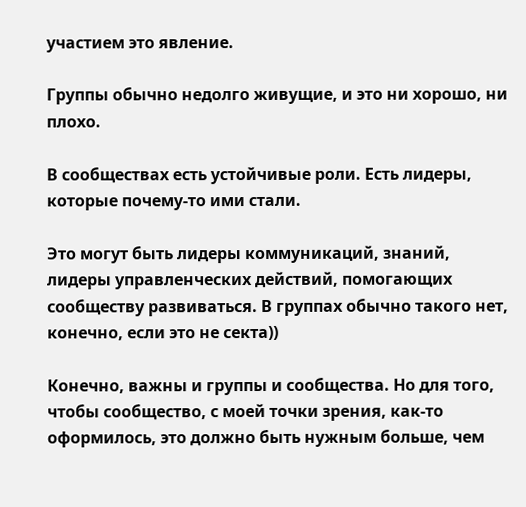участием это явление.

Группы обычно недолго живущие, и это ни хорошо, ни плохо.

В сообществах есть устойчивые роли. Есть лидеры, которые почему-то ими стали.

Это могут быть лидеры коммуникаций, знаний, лидеры управленческих действий, помогающих сообществу развиваться. В группах обычно такого нет, конечно, если это не секта))

Конечно, важны и группы и сообщества. Но для того, чтобы сообщество, с моей точки зрения, как-то оформилось, это должно быть нужным больше, чем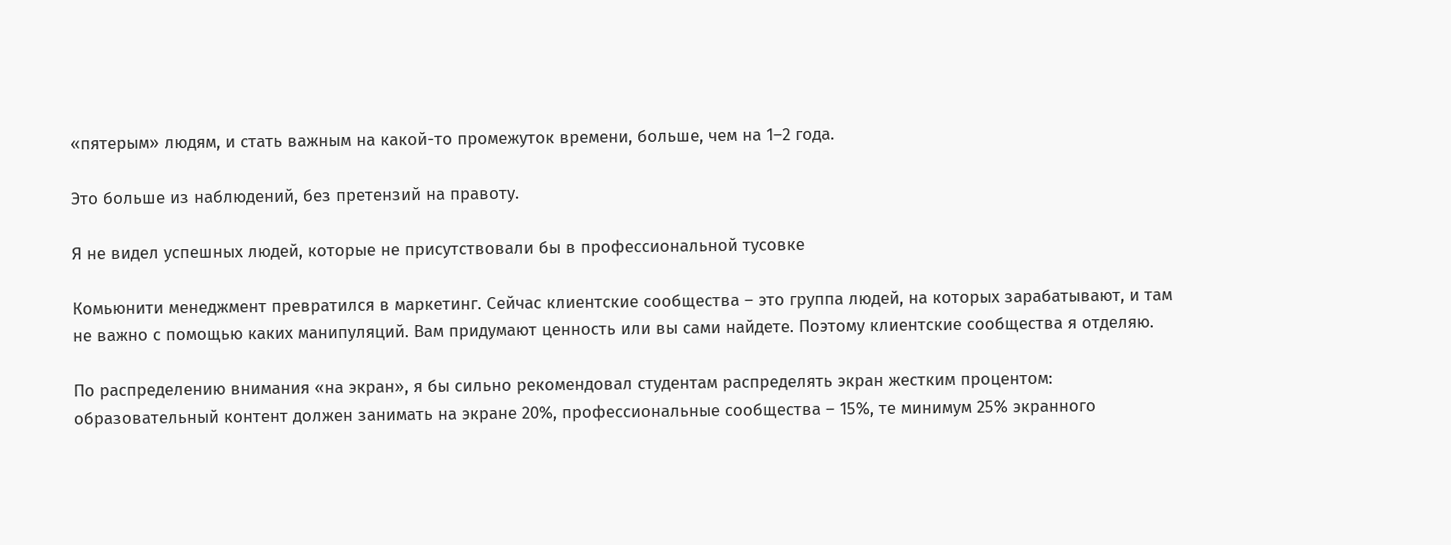«пятерым» людям, и стать важным на какой-то промежуток времени, больше, чем на 1–2 года.

Это больше из наблюдений, без претензий на правоту.

Я не видел успешных людей, которые не присутствовали бы в профессиональной тусовке

Комьюнити менеджмент превратился в маркетинг. Сейчас клиентские сообщества – это группа людей, на которых зарабатывают, и там не важно с помощью каких манипуляций. Вам придумают ценность или вы сами найдете. Поэтому клиентские сообщества я отделяю.

По распределению внимания «на экран», я бы сильно рекомендовал студентам распределять экран жестким процентом: образовательный контент должен занимать на экране 20%, профессиональные сообщества – 15%, те минимум 25% экранного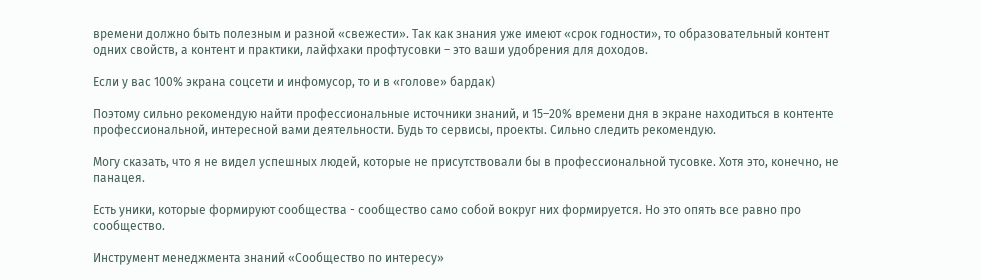времени должно быть полезным и разной «свежести». Так как знания уже имеют «срок годности», то образовательный контент одних свойств, а контент и практики, лайфхаки профтусовки – это ваши удобрения для доходов.

Если у вас 100% экрана соцсети и инфомусор, то и в «голове» бардак)

Поэтому сильно рекомендую найти профессиональные источники знаний, и 15–20% времени дня в экране находиться в контенте профессиональной, интересной вами деятельности. Будь то сервисы, проекты. Сильно следить рекомендую.

Могу сказать, что я не видел успешных людей, которые не присутствовали бы в профессиональной тусовке. Хотя это, конечно, не панацея.

Есть уники, которые формируют сообщества - сообщество само собой вокруг них формируется. Но это опять все равно про сообщество.

Инструмент менеджмента знаний «Сообщество по интересу»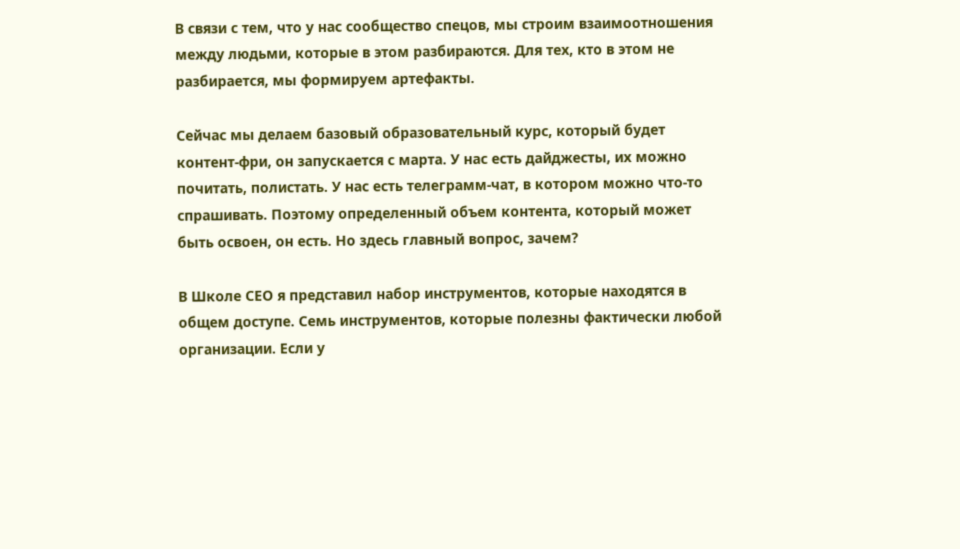В связи с тем, что у нас сообщество спецов, мы строим взаимоотношения между людьми, которые в этом разбираются. Для тех, кто в этом не разбирается, мы формируем артефакты.

Сейчас мы делаем базовый образовательный курс, который будет контент-фри, он запускается с марта. У нас есть дайджесты, их можно почитать, полистать. У нас есть телеграмм-чат, в котором можно что-то спрашивать. Поэтому определенный объем контента, который может быть освоен, он есть. Но здесь главный вопрос, зачем?

В Школе СЕО я представил набор инструментов, которые находятся в общем доступе. Семь инструментов, которые полезны фактически любой организации. Если у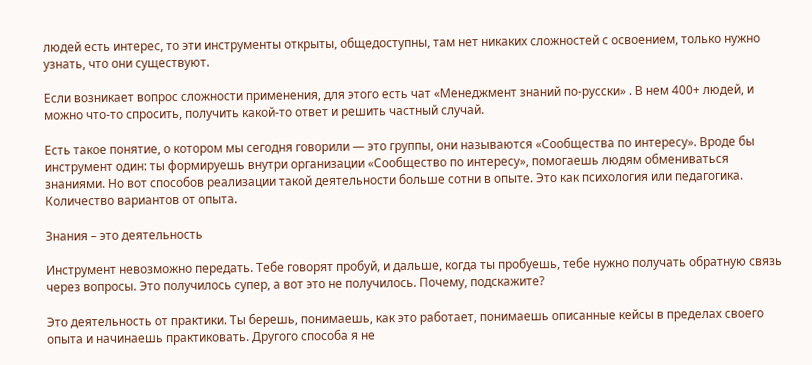людей есть интерес, то эти инструменты открыты, общедоступны, там нет никаких сложностей с освоением, только нужно узнать, что они существуют.

Если возникает вопрос сложности применения, для этого есть чат «Менеджмент знаний по-русски» . В нем 400+ людей, и можно что-то спросить, получить какой-то ответ и решить частный случай.

Есть такое понятие, о котором мы сегодня говорили — это группы, они называются «Сообщества по интересу». Вроде бы инструмент один: ты формируешь внутри организации «Сообщество по интересу», помогаешь людям обмениваться знаниями. Но вот способов реализации такой деятельности больше сотни в опыте. Это как психология или педагогика. Количество вариантов от опыта.

Знания – это деятельность

Инструмент невозможно передать. Тебе говорят пробуй, и дальше, когда ты пробуешь, тебе нужно получать обратную связь через вопросы. Это получилось супер, а вот это не получилось. Почему, подскажите?

Это деятельность от практики. Ты берешь, понимаешь, как это работает, понимаешь описанные кейсы в пределах своего опыта и начинаешь практиковать. Другого способа я не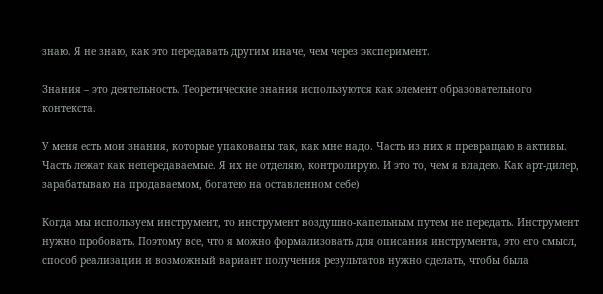знаю. Я не знаю, как это передавать другим иначе, чем через эксперимент.

Знания – это деятельность. Теоретические знания используются как элемент образовательного контекста.

У меня есть мои знания, которые упакованы так, как мне надо. Часть из них я превращаю в активы. Часть лежат как непередаваемые. Я их не отделяю, контролирую. И это то, чем я владею. Как арт-дилер, зарабатываю на продаваемом, богатею на оставленном себе)

Когда мы используем инструмент, то инструмент воздушно-капельным путем не передать. Инструмент нужно пробовать. Поэтому все, что я можно формализовать для описания инструмента, это его смысл, способ реализации и возможный вариант получения результатов нужно сделать, чтобы была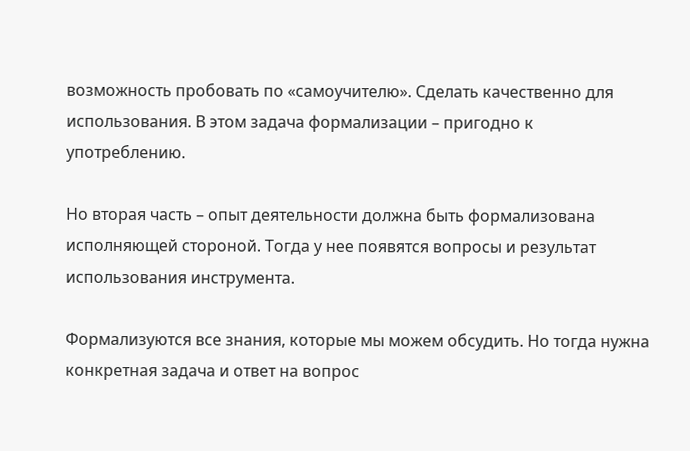возможность пробовать по «самоучителю». Сделать качественно для использования. В этом задача формализации – пригодно к употреблению.

Но вторая часть – опыт деятельности должна быть формализована исполняющей стороной. Тогда у нее появятся вопросы и результат использования инструмента.

Формализуются все знания, которые мы можем обсудить. Но тогда нужна конкретная задача и ответ на вопрос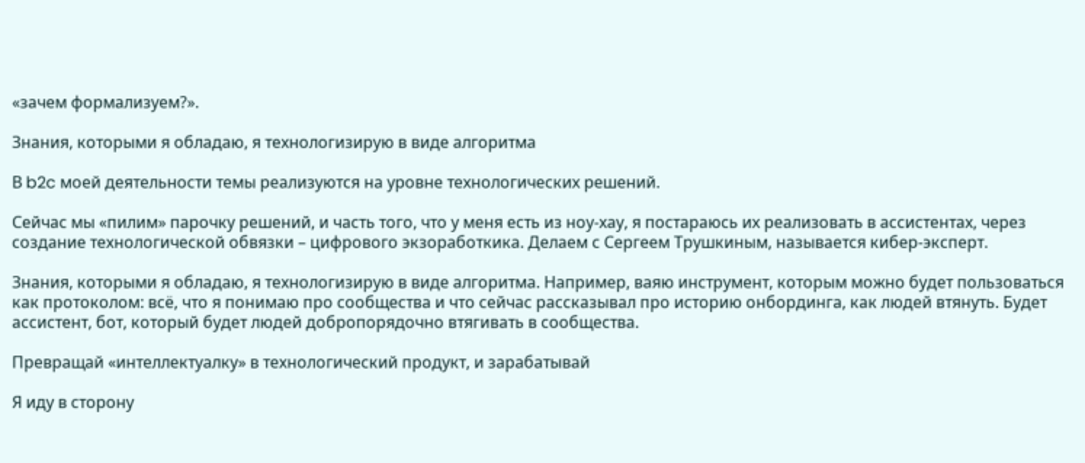«зачем формализуем?».

Знания, которыми я обладаю, я технологизирую в виде алгоритма

В b2c моей деятельности темы реализуются на уровне технологических решений.

Сейчас мы «пилим» парочку решений, и часть того, что у меня есть из ноу-хау, я постараюсь их реализовать в ассистентах, через создание технологической обвязки – цифрового экзоработкика. Делаем с Сергеем Трушкиным, называется кибер-эксперт.

Знания, которыми я обладаю, я технологизирую в виде алгоритма. Например, ваяю инструмент, которым можно будет пользоваться как протоколом: всё, что я понимаю про сообщества и что сейчас рассказывал про историю онбординга, как людей втянуть. Будет ассистент, бот, который будет людей добропорядочно втягивать в сообщества.

Превращай «интеллектуалку» в технологический продукт, и зарабатывай

Я иду в сторону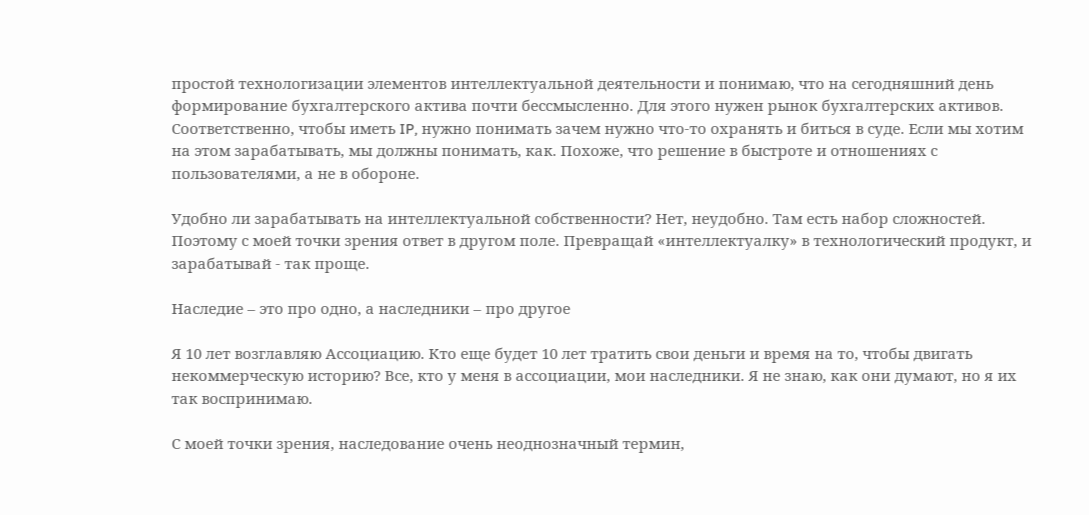простой технологизации элементов интеллектуальной деятельности и понимаю, что на сегодняшний день формирование бухгалтерского актива почти бессмысленно. Для этого нужен рынок бухгалтерских активов. Соответственно, чтобы иметь IP, нужно понимать зачем нужно что-то охранять и биться в суде. Если мы хотим на этом зарабатывать, мы должны понимать, как. Похоже, что решение в быстроте и отношениях с пользователями, а не в обороне.

Удобно ли зарабатывать на интеллектуальной собственности? Нет, неудобно. Там есть набор сложностей. Поэтому с моей точки зрения ответ в другом поле. Превращай «интеллектуалку» в технологический продукт, и зарабатывай - так проще.

Наследие – это про одно, а наследники – про другое

Я 10 лет возглавляю Ассоциацию. Кто еще будет 10 лет тратить свои деньги и время на то, чтобы двигать некоммерческую историю? Все, кто у меня в ассоциации, мои наследники. Я не знаю, как они думают, но я их так воспринимаю.

С моей точки зрения, наследование очень неоднозначный термин,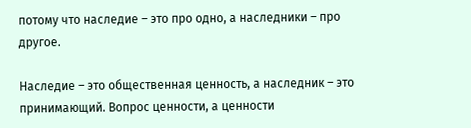потому что наследие – это про одно, а наследники – про другое.

Наследие – это общественная ценность, а наследник – это принимающий. Вопрос ценности, а ценности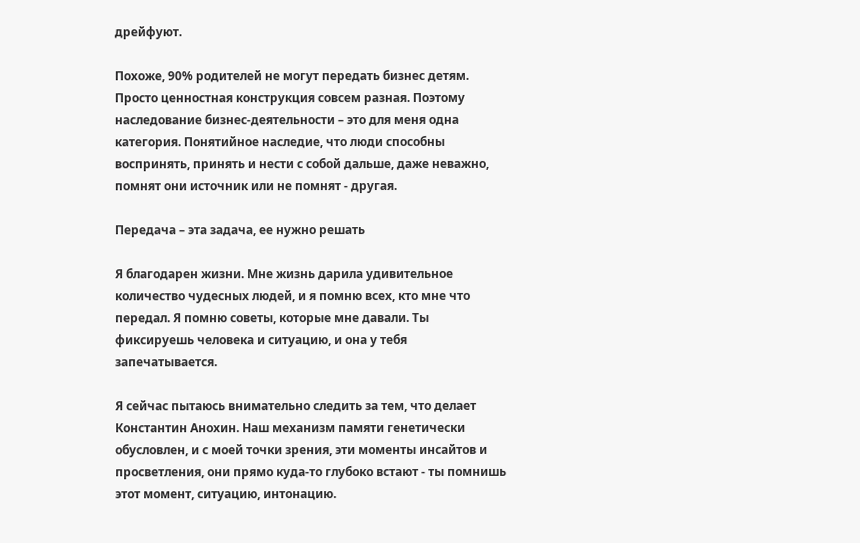дрейфуют.

Похоже, 90% родителей не могут передать бизнес детям. Просто ценностная конструкция совсем разная. Поэтому наследование бизнес-деятельности – это для меня одна категория. Понятийное наследие, что люди способны воспринять, принять и нести с собой дальше, даже неважно, помнят они источник или не помнят - другая.

Передача – эта задача, ее нужно решать

Я благодарен жизни. Мне жизнь дарила удивительное количество чудесных людей, и я помню всех, кто мне что передал. Я помню советы, которые мне давали. Ты фиксируешь человека и ситуацию, и она у тебя запечатывается.

Я сейчас пытаюсь внимательно следить за тем, что делает Константин Анохин. Наш механизм памяти генетически обусловлен, и с моей точки зрения, эти моменты инсайтов и просветления, они прямо куда-то глубоко встают - ты помнишь этот момент, ситуацию, интонацию.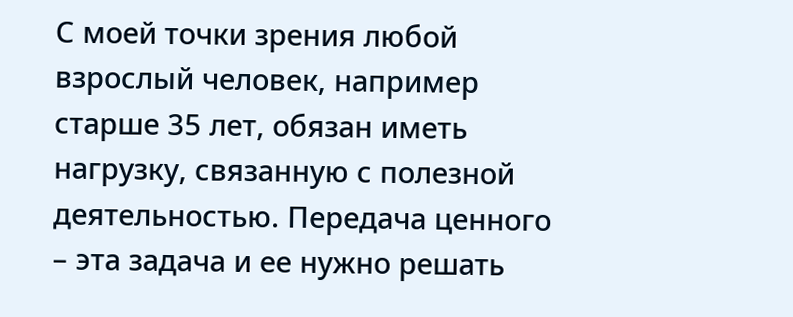С моей точки зрения любой взрослый человек, например старше 35 лет, обязан иметь нагрузку, связанную с полезной деятельностью. Передача ценного – эта задача и ее нужно решать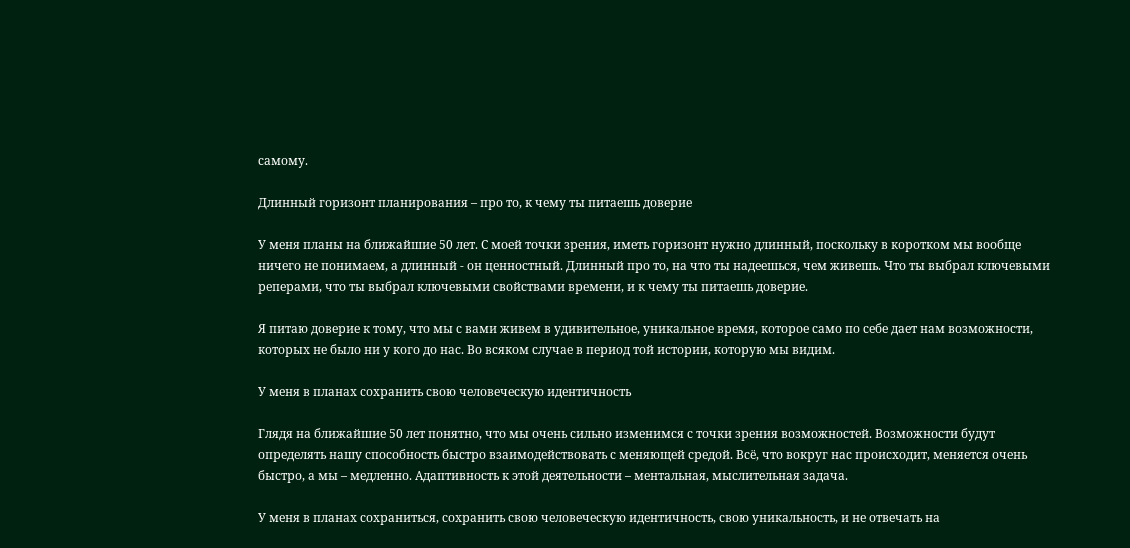самому.

Длинный горизонт планирования – про то, к чему ты питаешь доверие

У меня планы на ближайшие 50 лет. С моей точки зрения, иметь горизонт нужно длинный, поскольку в коротком мы вообще ничего не понимаем, а длинный - он ценностный. Длинный про то, на что ты надеешься, чем живешь. Что ты выбрал ключевыми реперами, что ты выбрал ключевыми свойствами времени, и к чему ты питаешь доверие.

Я питаю доверие к тому, что мы с вами живем в удивительное, уникальное время, которое само по себе дает нам возможности, которых не было ни у кого до нас. Во всяком случае в период той истории, которую мы видим.

У меня в планах сохранить свою человеческую идентичность

Глядя на ближайшие 50 лет понятно, что мы очень сильно изменимся с точки зрения возможностей. Возможности будут определять нашу способность быстро взаимодействовать с меняющей средой. Всё, что вокруг нас происходит, меняется очень быстро, а мы – медленно. Адаптивность к этой деятельности – ментальная, мыслительная задача.

У меня в планах сохраниться, сохранить свою человеческую идентичность, свою уникальность, и не отвечать на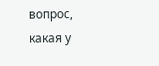вопрос, какая у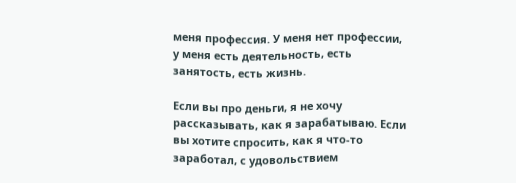меня профессия. У меня нет профессии, у меня есть деятельность, есть занятость, есть жизнь.

Если вы про деньги, я не хочу рассказывать, как я зарабатываю. Если вы хотите спросить, как я что-то заработал, с удовольствием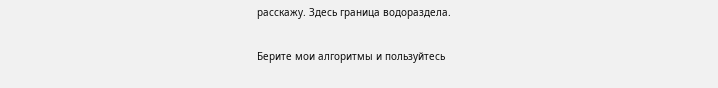расскажу. Здесь граница водораздела.

Берите мои алгоритмы и пользуйтесь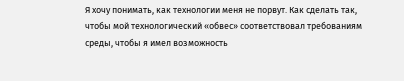Я хочу понимать, как технологии меня не порвут. Как сделать так, чтобы мой технологический «обвес» соответствовал требованиям среды, чтобы я имел возможность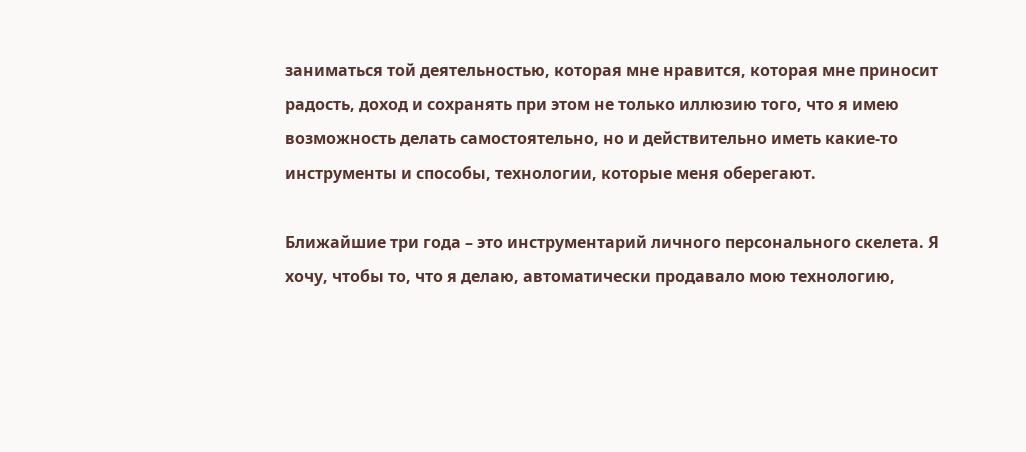заниматься той деятельностью, которая мне нравится, которая мне приносит радость, доход и сохранять при этом не только иллюзию того, что я имею возможность делать самостоятельно, но и действительно иметь какие-то инструменты и способы, технологии, которые меня оберегают.

Ближайшие три года – это инструментарий личного персонального скелета. Я хочу, чтобы то, что я делаю, автоматически продавало мою технологию,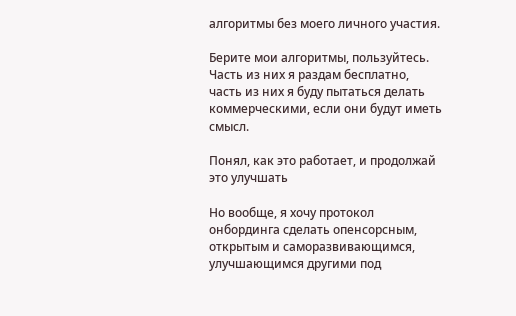алгоритмы без моего личного участия.

Берите мои алгоритмы, пользуйтесь. Часть из них я раздам бесплатно, часть из них я буду пытаться делать коммерческими, если они будут иметь смысл.

Понял, как это работает, и продолжай это улучшать

Но вообще, я хочу протокол онбординга сделать опенсорсным, открытым и саморазвивающимся, улучшающимся другими под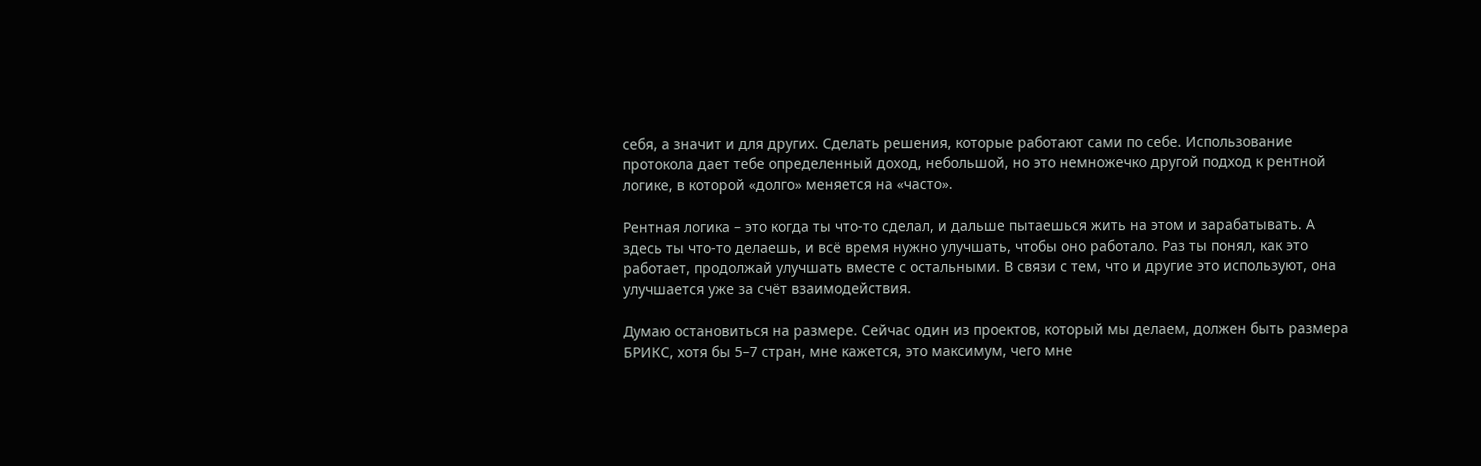себя, а значит и для других. Сделать решения, которые работают сами по себе. Использование протокола дает тебе определенный доход, небольшой, но это немножечко другой подход к рентной логике, в которой «долго» меняется на «часто».

Рентная логика – это когда ты что-то сделал, и дальше пытаешься жить на этом и зарабатывать. А здесь ты что-то делаешь, и всё время нужно улучшать, чтобы оно работало. Раз ты понял, как это работает, продолжай улучшать вместе с остальными. В связи с тем, что и другие это используют, она улучшается уже за счёт взаимодействия.

Думаю остановиться на размере. Сейчас один из проектов, который мы делаем, должен быть размера БРИКС, хотя бы 5–7 стран, мне кажется, это максимум, чего мне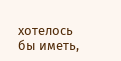хотелось бы иметь,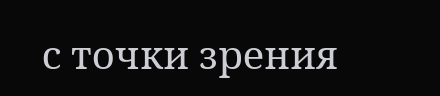с точки зрения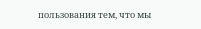пользования тем, что мы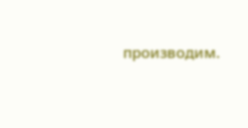производим.